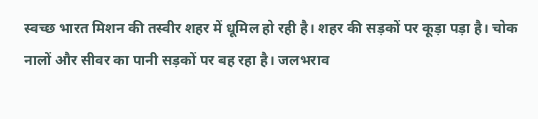स्वच्छ भारत मिशन की तस्वीर शहर में धूमिल हो रही है। शहर की सड़कों पर कूड़ा पड़ा है। चोक नालों और सीवर का पानी सड़कों पर बह रहा है। जलभराव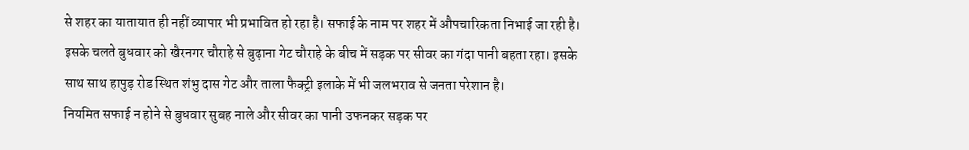से शहर का यातायात ही नहीं व्यापार भी प्रभावित हो रहा है। सफाई के नाम पर शहर में औपचारिकता निभाई जा रही है। इसके चलते बुधवार को खैरनगर चौराहे से बुढ़ाना गेट चौराहे के बीच में सड़क पर सीवर का गंदा पानी बहता रहा। इसके साथ साथ हापुड़ रोड स्थित शंभु दास गेट और ताला फैक्ट्री इलाके में भी जलभराव से जनता परेशान है।
नियमित सफाई न होने से बुधवार सुबह नाले और सीवर का पानी उफनकर सड़क पर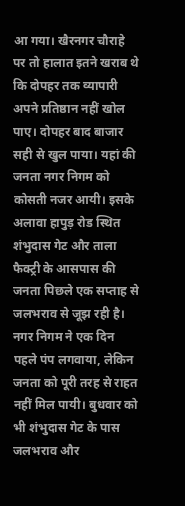आ गया। खैरनगर चौराहे पर तो हालात इतने खराब थे कि दोपहर तक व्यापारी अपने प्रतिष्ठान नहीं खोल पाए। दोपहर बाद बाजार सही से खुल पाया। यहां की जनता नगर निगम को कोसती नजर आयी। इसके अलावा हापुड़ रोड स्थित शंभुदास गेट और ताला फैक्ट्री के आसपास की जनता पिछले एक सप्ताह से जलभराव से जूझ रही है। नगर निगम ने एक दिन पहले पंप लगवाया, लेकिन जनता को पूरी तरह से राहत नहीं मिल पायी। बुधवार को भी शंभुदास गेट के पास जलभराव और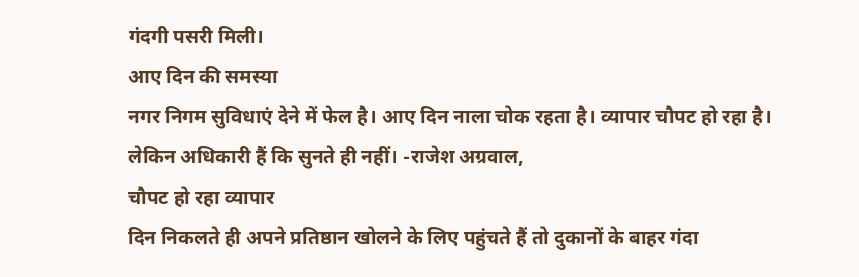गंदगी पसरी मिली।
आए दिन की समस्या
नगर निगम सुविधाएं देने में फेल है। आए दिन नाला चोक रहता है। व्यापार चौपट हो रहा है। लेकिन अधिकारी हैं कि सुनते ही नहीं। -राजेश अग्रवाल,
चौपट हो रहा व्यापार
दिन निकलते ही अपने प्रतिष्ठान खोलने के लिए पहुंचते हैं तो दुकानों के बाहर गंदा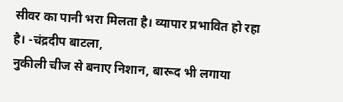सीवर का पानी भरा मिलता है। व्यापार प्रभावित हो रहा है। -चंद्रदीप बाटला,
नुकीली चीज से बनाए निशान, बारूद भी लगाया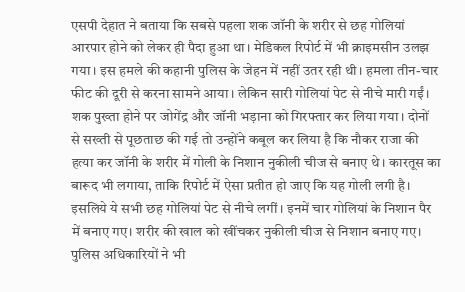एसपी देहात ने बताया कि सबसे पहला शक जॉनी के शरीर से छह गोलियां आरपार होने को लेकर ही पैदा हुआ था। मेडिकल रिपोर्ट में भी क्राइमसीन उलझ गया। इस हमले की कहानी पुलिस के जेहन में नहीं उतर रही थी। हमला तीन-चार फीट की दूरी से करना सामने आया। लेकिन सारी गोलियां पेट से नीचे मारी गईं। शक पुख्ता होने पर जोगेंद्र और जॉनी भड़ाना को गिरफ्तार कर लिया गया। दोनों से सख्ती से पूछताछ की गई तो उन्होंने कबूल कर लिया है कि नौकर राजा की हत्या कर जॉनी के शरीर में गोली के निशान नुकीली चीज से बनाए थे। कारतूस का बारूद भी लगाया, ताकि रिपोर्ट में ऐसा प्रतीत हो जाए कि यह गोली लगी है। इसलिये ये सभी छह गोलियां पेट से नीचे लगीं। इनमें चार गोलियां के निशान पैर में बनाए गए। शरीर की खाल को खींचकर नुकीली चीज से निशान बनाए गए। पुलिस अधिकारियों ने भी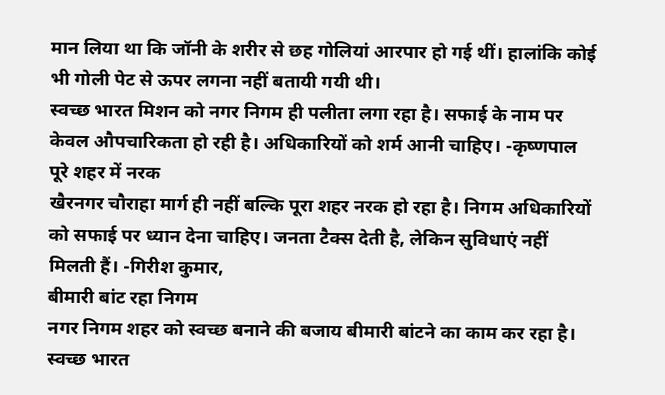मान लिया था कि जॉनी के शरीर से छह गोलियां आरपार हो गई थीं। हालांकि कोई भी गोली पेट से ऊपर लगना नहीं बतायी गयी थी।
स्वच्छ भारत मिशन को नगर निगम ही पलीता लगा रहा है। सफाई के नाम पर केवल औपचारिकता हो रही है। अधिकारियों को शर्म आनी चाहिए। -कृष्णपाल
पूरे शहर में नरक
खैरनगर चौराहा मार्ग ही नहीं बल्कि पूरा शहर नरक हो रहा है। निगम अधिकारियों को सफाई पर ध्यान देना चाहिए। जनता टैक्स देती है, लेकिन सुविधाएं नहीं मिलती हैं। -गिरीश कुमार,
बीमारी बांट रहा निगम
नगर निगम शहर को स्वच्छ बनाने की बजाय बीमारी बांटने का काम कर रहा है। स्वच्छ भारत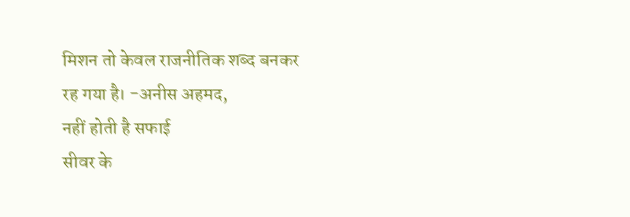मिशन तो केवल राजनीतिक शब्द बनकर रह गया है। -अनीस अहमद,
नहीं होती है सफाई
सीवर के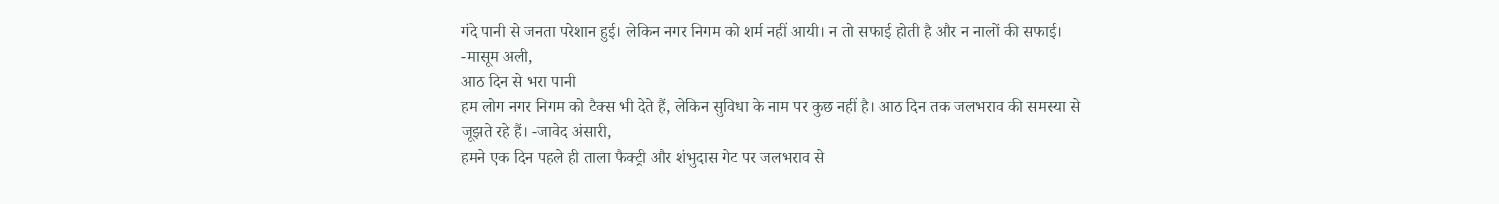गंदे पानी से जनता परेशान हुई। लेकिन नगर निगम को शर्म नहीं आयी। न तो सफाई होती है और न नालों की सफाई। -मासूम अली,
आठ दिन से भरा पानी
हम लोग नगर निगम को टैक्स भी देते हैं, लेकिन सुविधा के नाम पर कुछ नहीं है। आठ दिन तक जलभराव की समस्या से जूझते रहे हैं। -जावेद अंसारी,
हमने एक दिन पहले ही ताला फैक्ट्री और शंभुदास गेट पर जलभराव से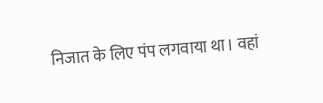निजात के लिए पंप लगवाया था। वहां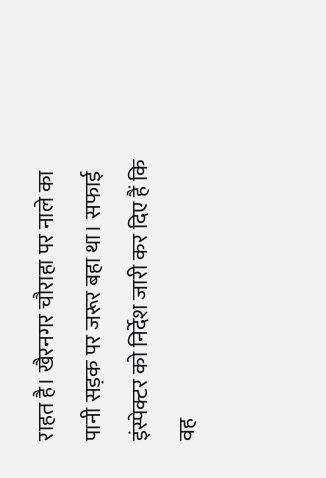राहत है। खैरनगर चौराहा पर नाले का पानी सड़क पर जरूर बहा था। सफाई इंस्पेक्टर को निर्देश जारी कर दिए हैं कि वह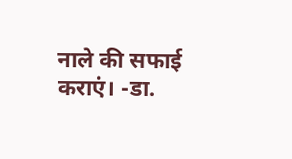नाले की सफाई कराएं। -डा.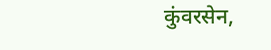कुंवरसेन,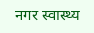नगर स्वास्थ्य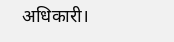अधिकारी।